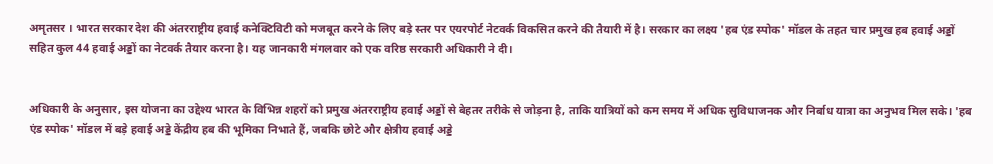अमृतसर । भारत सरकार देश की अंतरराष्ट्रीय हवाई कनेक्टिविटी को मजबूत करने के लिए बड़े स्तर पर एयरपोर्ट नेटवर्क विकसित करने की तैयारी में है। सरकार का लक्ष्य 'हब एंड स्पोक' मॉडल के तहत चार प्रमुख हब हवाई अड्डों सहित कुल 44 हवाई अड्डों का नेटवर्क तैयार करना है। यह जानकारी मंगलवार को एक वरिष्ठ सरकारी अधिकारी ने दी।


अधिकारी के अनुसार, इस योजना का उद्देश्य भारत के विभिन्न शहरों को प्रमुख अंतरराष्ट्रीय हवाई अड्डों से बेहतर तरीके से जोड़ना है, ताकि यात्रियों को कम समय में अधिक सुविधाजनक और निर्बाध यात्रा का अनुभव मिल सके। 'हब एंड स्पोक' मॉडल में बड़े हवाई अड्डे केंद्रीय हब की भूमिका निभाते हैं, जबकि छोटे और क्षेत्रीय हवाई अड्डे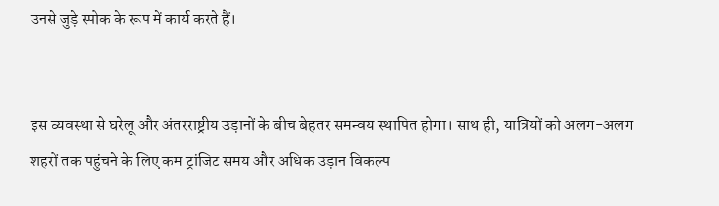उनसे जुड़े स्पोक के रूप में कार्य करते हैं।


इस व्यवस्था से घरेलू और अंतरराष्ट्रीय उड़ानों के बीच बेहतर समन्वय स्थापित होगा। साथ ही, यात्रियों को अलग-अलग शहरों तक पहुंचने के लिए कम ट्रांजिट समय और अधिक उड़ान विकल्प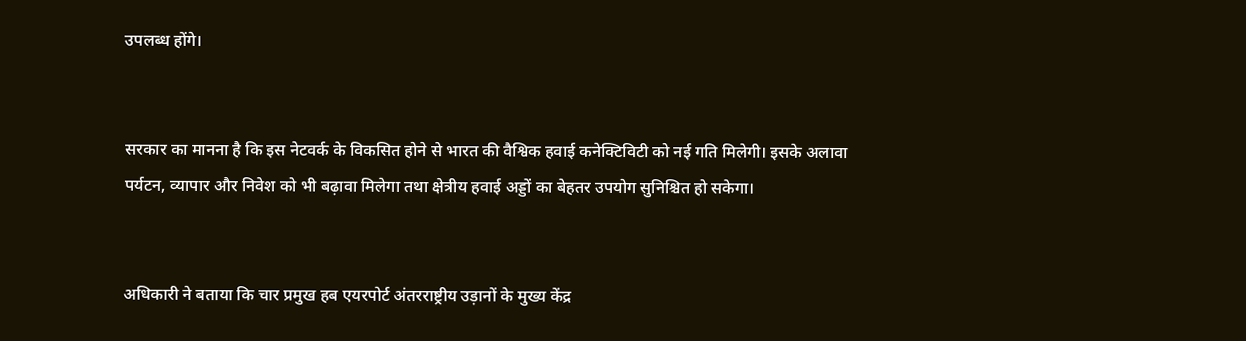उपलब्ध होंगे।


सरकार का मानना है कि इस नेटवर्क के विकसित होने से भारत की वैश्विक हवाई कनेक्टिविटी को नई गति मिलेगी। इसके अलावा पर्यटन, व्यापार और निवेश को भी बढ़ावा मिलेगा तथा क्षेत्रीय हवाई अड्डों का बेहतर उपयोग सुनिश्चित हो सकेगा।


अधिकारी ने बताया कि चार प्रमुख हब एयरपोर्ट अंतरराष्ट्रीय उड़ानों के मुख्य केंद्र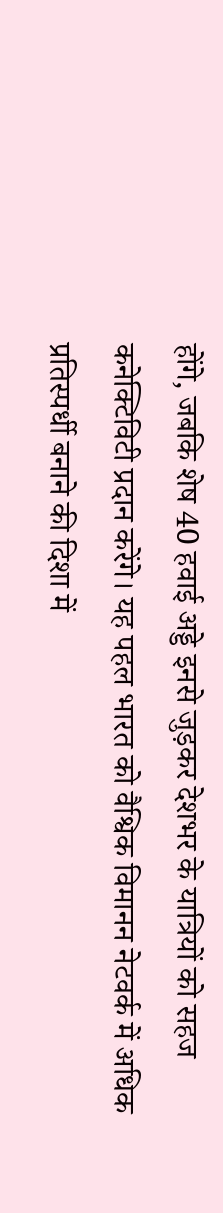होंगे, जबकि शेष 40 हवाई अड्डे इनसे जुड़कर देशभर के यात्रियों को सहज कनेक्टिविटी प्रदान करेंगे। यह पहल भारत को वैश्विक विमानन नेटवर्क में अधिक प्रतिस्पर्धी बनाने की दिशा में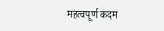महत्वपूर्ण कदम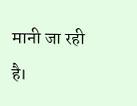मानी जा रही है।